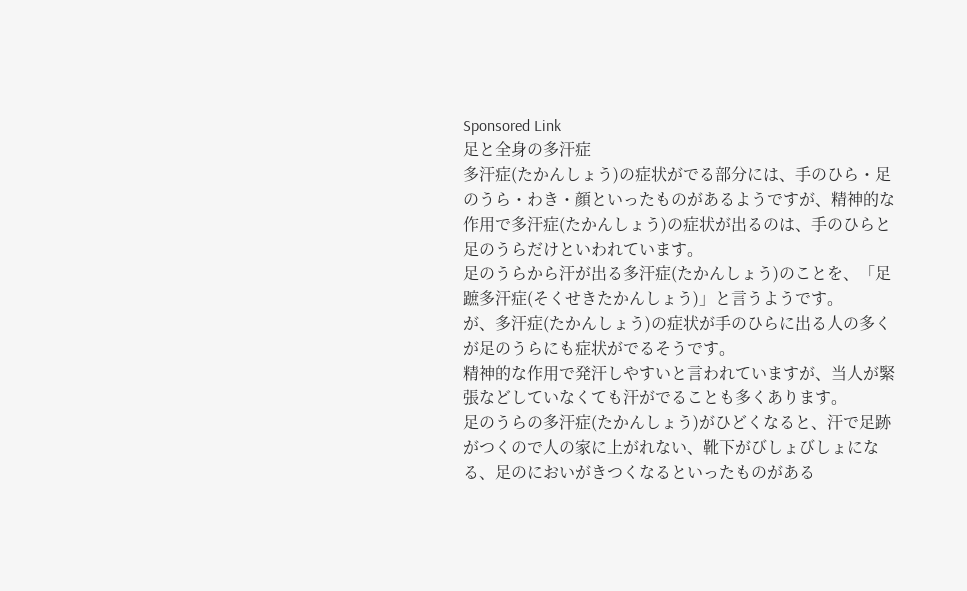Sponsored Link
足と全身の多汗症
多汗症(たかんしょう)の症状がでる部分には、手のひら・足のうら・わき・顔といったものがあるようですが、精神的な作用で多汗症(たかんしょう)の症状が出るのは、手のひらと足のうらだけといわれています。
足のうらから汗が出る多汗症(たかんしょう)のことを、「足蹠多汗症(そくせきたかんしょう)」と言うようです。
が、多汗症(たかんしょう)の症状が手のひらに出る人の多くが足のうらにも症状がでるそうです。
精神的な作用で発汗しやすいと言われていますが、当人が緊張などしていなくても汗がでることも多くあります。
足のうらの多汗症(たかんしょう)がひどくなると、汗で足跡がつくので人の家に上がれない、靴下がびしょびしょになる、足のにおいがきつくなるといったものがある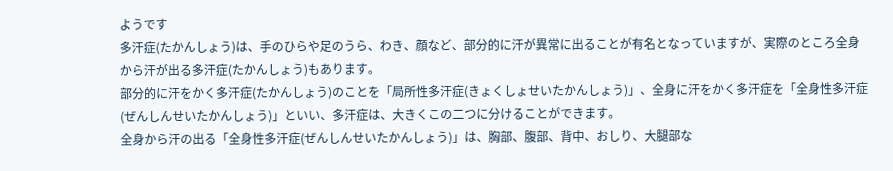ようです
多汗症(たかんしょう)は、手のひらや足のうら、わき、顔など、部分的に汗が異常に出ることが有名となっていますが、実際のところ全身から汗が出る多汗症(たかんしょう)もあります。
部分的に汗をかく多汗症(たかんしょう)のことを「局所性多汗症(きょくしょせいたかんしょう)」、全身に汗をかく多汗症を「全身性多汗症(ぜんしんせいたかんしょう)」といい、多汗症は、大きくこの二つに分けることができます。
全身から汗の出る「全身性多汗症(ぜんしんせいたかんしょう)」は、胸部、腹部、背中、おしり、大腿部な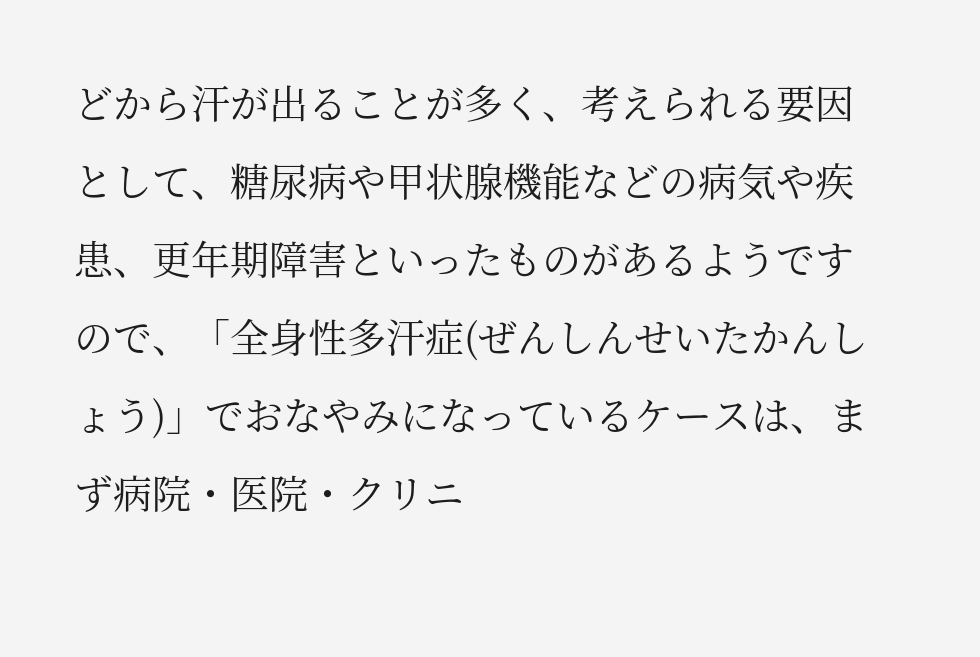どから汗が出ることが多く、考えられる要因として、糖尿病や甲状腺機能などの病気や疾患、更年期障害といったものがあるようですので、「全身性多汗症(ぜんしんせいたかんしょう)」でおなやみになっているケースは、まず病院・医院・クリニ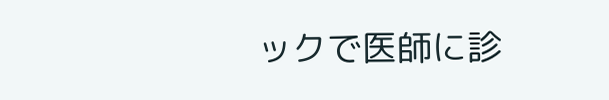ックで医師に診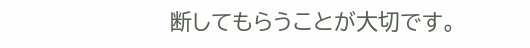断してもらうことが大切です。